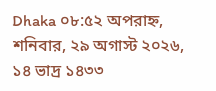Dhaka ০৮:৫২ অপরাহ্ন, শনিবার, ২৯ অগাস্ট ২০২৬, ১৪ ভাদ্র ১৪৩৩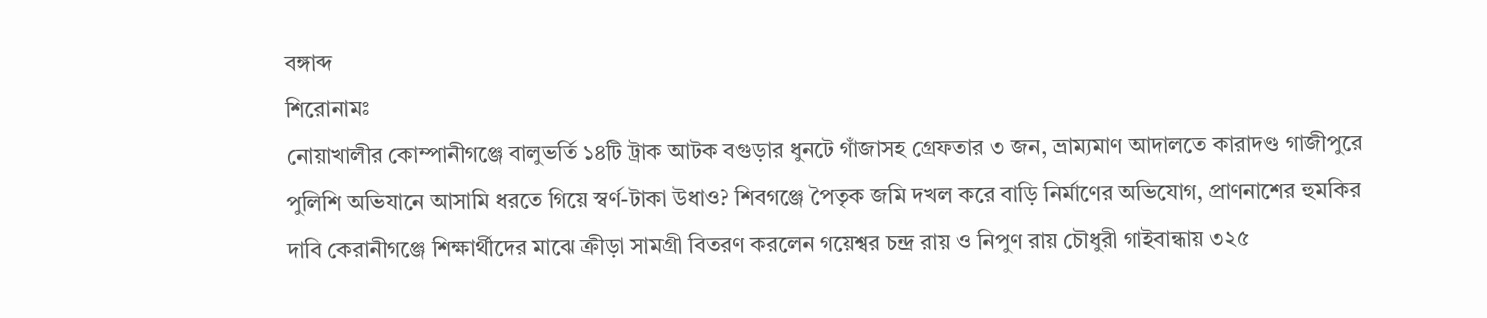বঙ্গাব্দ
শিরোনামঃ
নোয়াখালীর কোম্পানীগঞ্জে বালুভর্তি ১৪টি ট্রাক আটক বগুড়ার ধুনটে গাঁজাসহ গ্রেফতার ৩ জন, ভ্রাম্যমাণ আদালতে কারাদণ্ড গাজীপুরে পুলিশি অভিযানে আসামি ধরতে গিয়ে স্বর্ণ-টাকা উধাও? শিবগঞ্জে পৈতৃক জমি দখল করে বাড়ি নির্মাণের অভিযোগ, প্রাণনাশের হুমকির দাবি কেরানীগঞ্জে শিক্ষার্থীদের মাঝে ক্রীড়া সামগ্রী বিতরণ করলেন গয়েশ্বর চন্দ্র রায় ও নিপুণ রায় চৌধুরী গাইবান্ধায় ৩২৫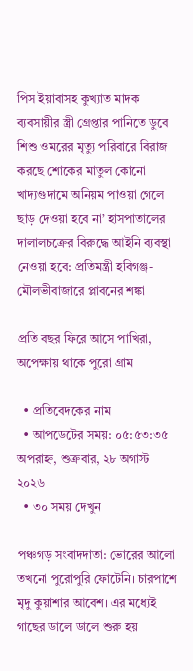পিস ইয়াবাসহ কুখ্যাত মাদক ব্যবসায়ীর স্ত্রী গ্রেপ্তার পানিতে ডুবে শিশু ওমরের মৃত্যু পরিবারে বিরাজ করছে শোকের মাতুল কোনো খাদ্যগুদামে অনিয়ম পাওয়া গেলে ছাড় দেওয়া হবে না’ হাসপাতালের দালালচক্রের বিরুদ্ধে আইনি ব্যবস্থা নেওয়া হবে: প্রতিমন্ত্রী হবিগঞ্জ-মৌলভীবাজারে প্লাবনের শঙ্কা

প্রতি বছর ফিরে আসে পাখিরা, অপেক্ষায় থাকে পুরো গ্রাম

  • প্রতিবেদকের নাম
  • আপডেটের সময়: ০৫:৫৩:৩৫ অপরাহ্ন, শুক্রবার, ২৮ অগাস্ট ২০২৬
  • ৩০ সময় দেখুন

পঞ্চগড় সংবাদদাতা: ভোরের আলো তখনো পুরোপুরি ফোটেনি। চারপাশে মৃদু কুয়াশার আবেশ। এর মধ্যেই গাছের ডালে ডালে শুরু হয়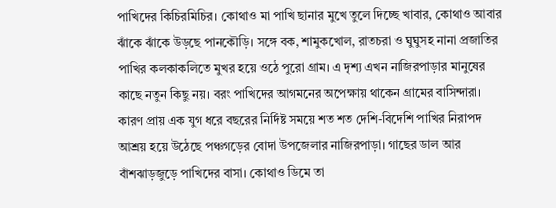পাখিদের কিচিরমিচির। কোথাও মা পাখি ছানার মুখে তুলে দিচ্ছে খাবার, কোথাও আবার ঝাঁকে ঝাঁকে উড়ছে পানকৌড়ি। সঙ্গে বক, শামুকখোল, রাতচরা ও ঘুঘুসহ নানা প্রজাতির পাখির কলকাকলিতে মুখর হয়ে ওঠে পুরো গ্রাম। এ দৃশ্য এখন নাজিরপাড়ার মানুষের কাছে নতুন কিছু নয়। বরং পাখিদের আগমনের অপেক্ষায় থাকেন গ্রামের বাসিন্দারা। কারণ প্রায় এক যুগ ধরে বছরের নির্দিষ্ট সময়ে শত শত দেশি-বিদেশি পাখির নিরাপদ আশ্রয় হয়ে উঠেছে পঞ্চগড়ের বোদা উপজেলার নাজিরপাড়া। গাছের ডাল আর বাঁশঝাড়জুড়ে পাখিদের বাসা। কোথাও ডিমে তা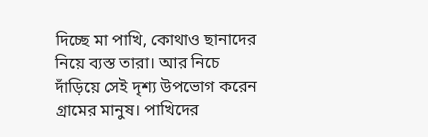দিচ্ছে মা পাখি, কোথাও ছানাদের নিয়ে ব্যস্ত তারা। আর নিচে দাঁড়িয়ে সেই দৃশ্য উপভোগ করেন গ্রামের মানুষ। পাখিদের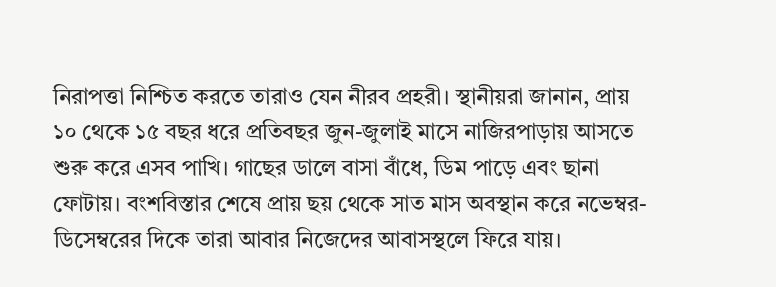নিরাপত্তা নিশ্চিত করতে তারাও যেন নীরব প্রহরী। স্থানীয়রা জানান, প্রায় ১০ থেকে ১৫ বছর ধরে প্রতিবছর জুন-জুলাই মাসে নাজিরপাড়ায় আসতে শুরু করে এসব পাখি। গাছের ডালে বাসা বাঁধে, ডিম পাড়ে এবং ছানা ফোটায়। বংশবিস্তার শেষে প্রায় ছয় থেকে সাত মাস অবস্থান করে নভেম্বর-ডিসেম্বরের দিকে তারা আবার নিজেদের আবাসস্থলে ফিরে যায়।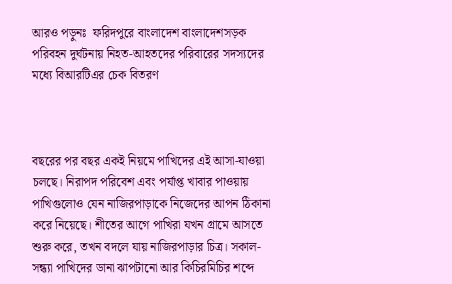আরও পড়ুনঃ  ফরিদপুরে বাংলাদেশ বাংলাদেশসড়ক পরিবহন দুর্ঘটনায় নিহত-আহতদের পরিবারের সদস্যদের মধ্যে বিআরটিএর চেক বিতরণ



বছরের পর বছর একই নিয়মে পাখিদের এই আসা-যাওয়া চলছে। নিরাপদ পরিবেশ এবং পর্যাপ্ত খাবার পাওয়ায় পাখিগুলোও যেন নাজিরপাড়াকে নিজেদের আপন ঠিকানা করে নিয়েছে। শীতের আগে পাখিরা যখন গ্রামে আসতে শুরু করে, তখন বদলে যায় নাজিরপাড়ার চিত্র। সকাল-সন্ধ্যা পাখিদের ডানা ঝাপটানো আর কিচিরমিচির শব্দে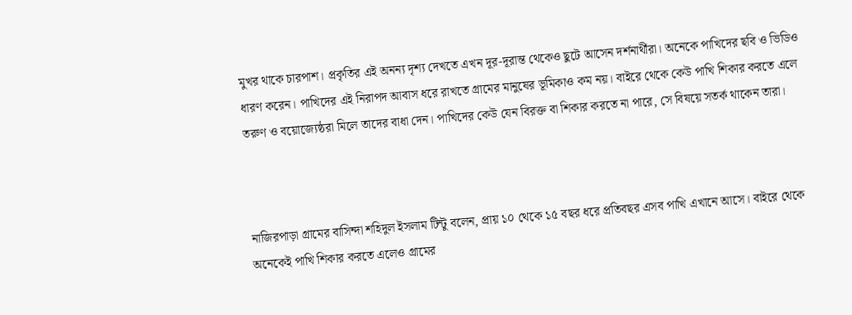মুখর থাকে চারপাশ। প্রকৃতির এই অনন্য দৃশ্য দেখতে এখন দূর-দূরান্ত থেকেও ছুটে আসেন দর্শনার্থীরা। অনেকে পাখিদের ছবি ও ভিডিও ধারণ করেন। পাখিদের এই নিরাপদ আবাস ধরে রাখতে গ্রামের মানুষের ভূমিকাও কম নয়। বাইরে থেকে কেউ পাখি শিকার করতে এলে তরুণ ও বয়োজ্যেষ্ঠরা মিলে তাদের বাধা দেন। পাখিদের কেউ যেন বিরক্ত বা শিকার করতে না পারে, সে বিষয়ে সতর্ক থাকেন তারা।



নাজিরপাড়া গ্রামের বাসিন্দা শহিদুল ইসলাম টিন্টু বলেন, প্রায় ১০ থেকে ১৫ বছর ধরে প্রতিবছর এসব পাখি এখানে আসে। বাইরে থেকে অনেকেই পাখি শিকার করতে এলেও গ্রামের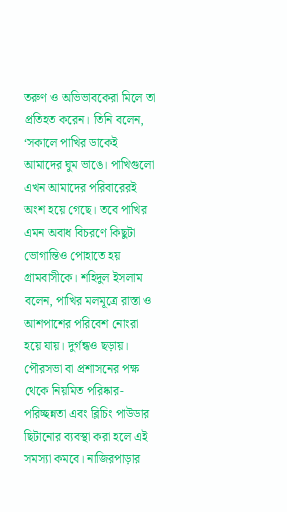তরুণ ও অভিভাবকেরা মিলে তা প্রতিহত করেন। তিনি বলেন, ‘সকালে পাখির ডাকেই আমাদের ঘুম ভাঙে। পাখিগুলো এখন আমাদের পরিবারেরই অংশ হয়ে গেছে। তবে পাখির এমন অবাধ বিচরণে কিছুটা ভোগান্তিও পোহাতে হয় গ্রামবাসীকে। শহিদুল ইসলাম বলেন, পাখির মলমূত্রে রাস্তা ও আশপাশের পরিবেশ নোংরা হয়ে যায়। দুর্গন্ধও ছড়ায়। পৌরসভা বা প্রশাসনের পক্ষ থেকে নিয়মিত পরিষ্কার-পরিচ্ছন্নতা এবং ব্লিচিং পাউডার ছিটানোর ব্যবস্থা করা হলে এই সমস্যা কমবে। নাজিরপাড়ার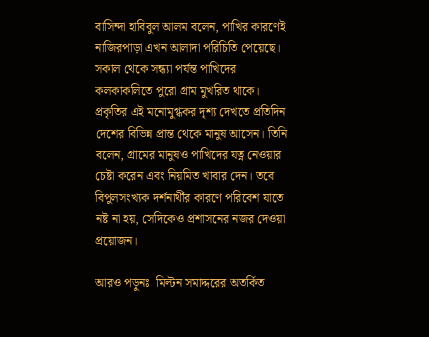বাসিন্দা হাবিবুল আলম বলেন, পাখির কারণেই নাজিরপাড়া এখন আলাদা পরিচিতি পেয়েছে। সকাল থেকে সন্ধ্যা পর্যন্ত পাখিদের কলকাকলিতে পুরো গ্রাম মুখরিত থাকে। প্রকৃতির এই মনোমুগ্ধকর দৃশ্য দেখতে প্রতিদিন দেশের বিভিন্ন প্রান্ত থেকে মানুষ আসেন। তিনি বলেন, গ্রামের মানুষও পাখিদের যত্ন নেওয়ার চেষ্টা করেন এবং নিয়মিত খাবার দেন। তবে বিপুলসংখ্যক দর্শনার্থীর কারণে পরিবেশ যাতে নষ্ট না হয়, সেদিকেও প্রশাসনের নজর দেওয়া প্রয়োজন।

আরও পড়ুনঃ  মিল্টন সমাদ্দরের অতর্কিত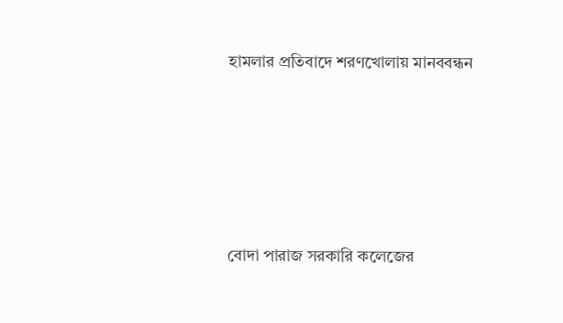হামলার প্রতিবাদে শরণখোলায় মানববন্ধন





বোদা পারাজ সরকারি কলেজের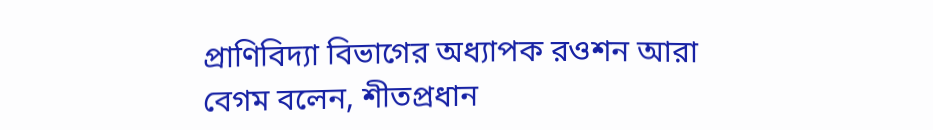প্রাণিবিদ্যা বিভাগের অধ্যাপক রওশন আরা বেগম বলেন, শীতপ্রধান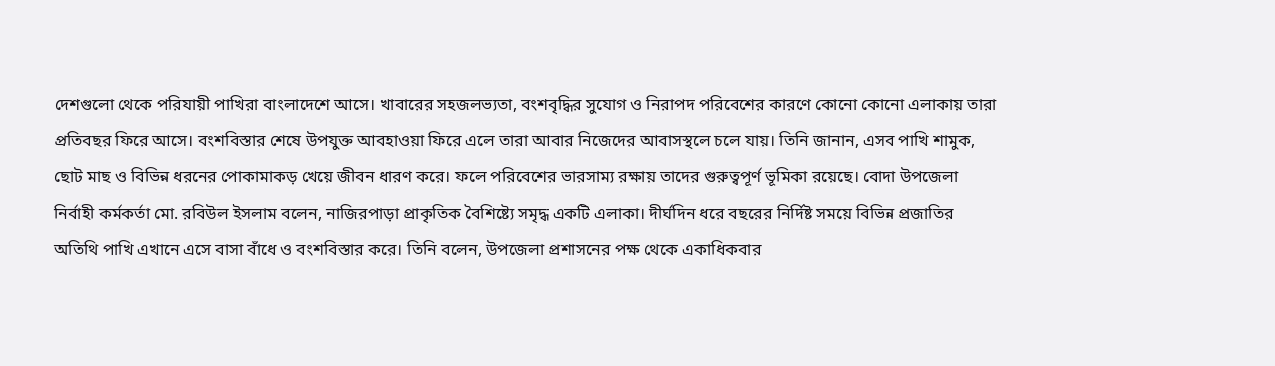দেশগুলো থেকে পরিযায়ী পাখিরা বাংলাদেশে আসে। খাবারের সহজলভ্যতা, বংশবৃদ্ধির সুযোগ ও নিরাপদ পরিবেশের কারণে কোনো কোনো এলাকায় তারা প্রতিবছর ফিরে আসে। বংশবিস্তার শেষে উপযুক্ত আবহাওয়া ফিরে এলে তারা আবার নিজেদের আবাসস্থলে চলে যায়। তিনি জানান, এসব পাখি শামুক, ছোট মাছ ও বিভিন্ন ধরনের পোকামাকড় খেয়ে জীবন ধারণ করে। ফলে পরিবেশের ভারসাম্য রক্ষায় তাদের গুরুত্বপূর্ণ ভূমিকা রয়েছে। বোদা উপজেলা নির্বাহী কর্মকর্তা মো. রবিউল ইসলাম বলেন, নাজিরপাড়া প্রাকৃতিক বৈশিষ্ট্যে সমৃদ্ধ একটি এলাকা। দীর্ঘদিন ধরে বছরের নির্দিষ্ট সময়ে বিভিন্ন প্রজাতির অতিথি পাখি এখানে এসে বাসা বাঁধে ও বংশবিস্তার করে। তিনি বলেন, উপজেলা প্রশাসনের পক্ষ থেকে একাধিকবার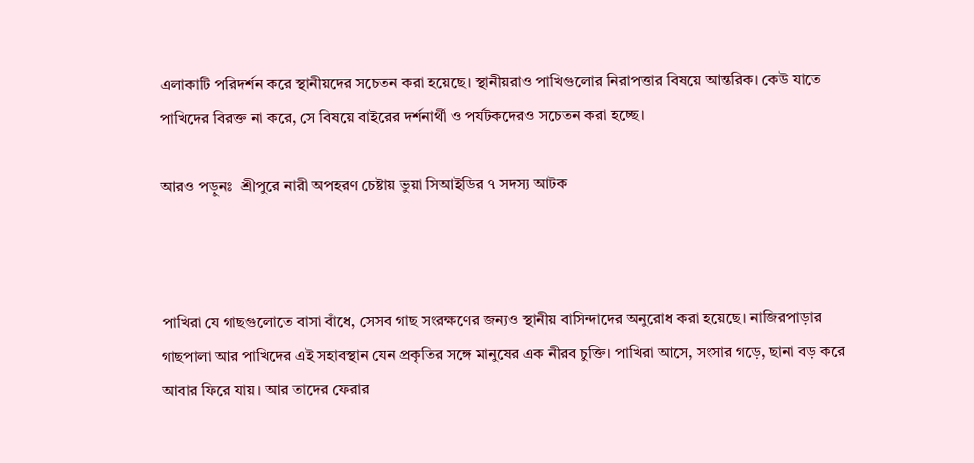এলাকাটি পরিদর্শন করে স্থানীয়দের সচেতন করা হয়েছে। স্থানীয়রাও পাখিগুলোর নিরাপত্তার বিষয়ে আন্তরিক। কেউ যাতে পাখিদের বিরক্ত না করে, সে বিষয়ে বাইরের দর্শনার্থী ও পর্যটকদেরও সচেতন করা হচ্ছে।

আরও পড়ুনঃ  শ্রীপুরে নারী অপহরণ চেষ্টায় ভুয়া সিআইডির ৭ সদস্য আটক



পাখিরা যে গাছগুলোতে বাসা বাঁধে, সেসব গাছ সংরক্ষণের জন্যও স্থানীয় বাসিন্দাদের অনুরোধ করা হয়েছে। নাজিরপাড়ার গাছপালা আর পাখিদের এই সহাবস্থান যেন প্রকৃতির সঙ্গে মানুষের এক নীরব চুক্তি। পাখিরা আসে, সংসার গড়ে, ছানা বড় করে আবার ফিরে যায়। আর তাদের ফেরার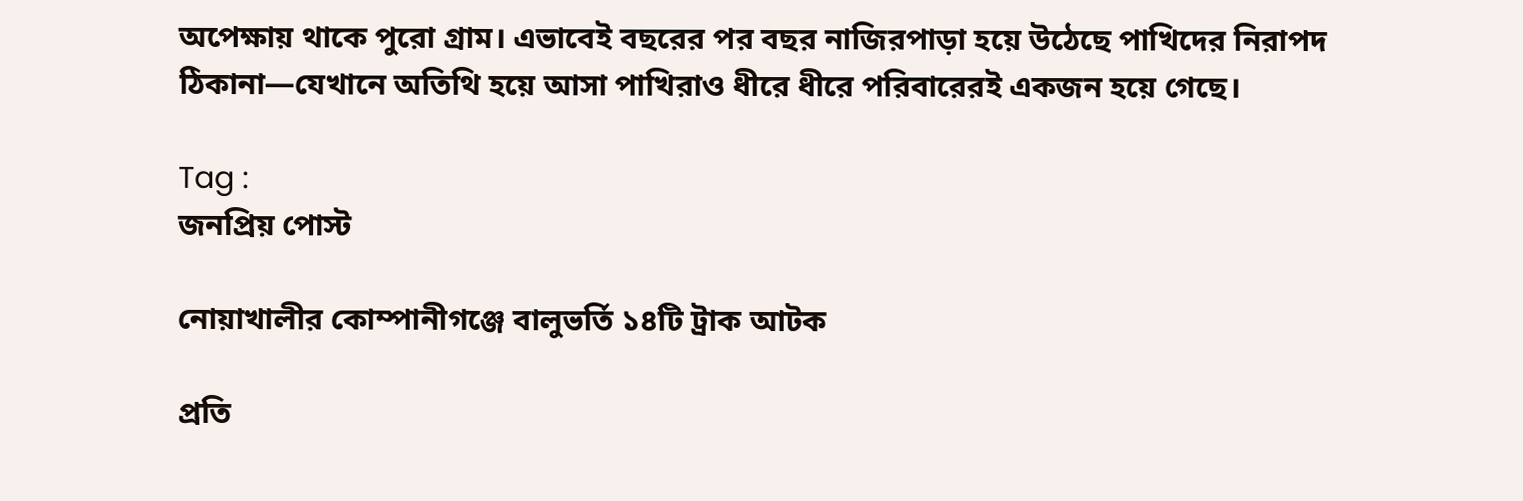অপেক্ষায় থাকে পুরো গ্রাম। এভাবেই বছরের পর বছর নাজিরপাড়া হয়ে উঠেছে পাখিদের নিরাপদ ঠিকানা—যেখানে অতিথি হয়ে আসা পাখিরাও ধীরে ধীরে পরিবারেরই একজন হয়ে গেছে।

Tag :
জনপ্রিয় পোস্ট

নোয়াখালীর কোম্পানীগঞ্জে বালুভর্তি ১৪টি ট্রাক আটক

প্রতি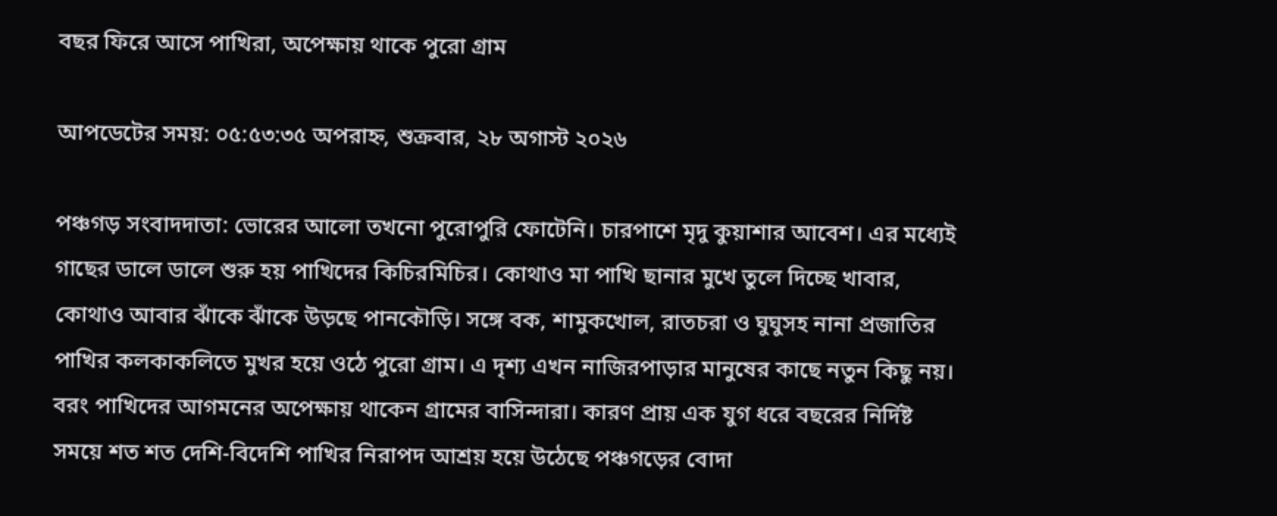বছর ফিরে আসে পাখিরা, অপেক্ষায় থাকে পুরো গ্রাম

আপডেটের সময়: ০৫:৫৩:৩৫ অপরাহ্ন, শুক্রবার, ২৮ অগাস্ট ২০২৬

পঞ্চগড় সংবাদদাতা: ভোরের আলো তখনো পুরোপুরি ফোটেনি। চারপাশে মৃদু কুয়াশার আবেশ। এর মধ্যেই গাছের ডালে ডালে শুরু হয় পাখিদের কিচিরমিচির। কোথাও মা পাখি ছানার মুখে তুলে দিচ্ছে খাবার, কোথাও আবার ঝাঁকে ঝাঁকে উড়ছে পানকৌড়ি। সঙ্গে বক, শামুকখোল, রাতচরা ও ঘুঘুসহ নানা প্রজাতির পাখির কলকাকলিতে মুখর হয়ে ওঠে পুরো গ্রাম। এ দৃশ্য এখন নাজিরপাড়ার মানুষের কাছে নতুন কিছু নয়। বরং পাখিদের আগমনের অপেক্ষায় থাকেন গ্রামের বাসিন্দারা। কারণ প্রায় এক যুগ ধরে বছরের নির্দিষ্ট সময়ে শত শত দেশি-বিদেশি পাখির নিরাপদ আশ্রয় হয়ে উঠেছে পঞ্চগড়ের বোদা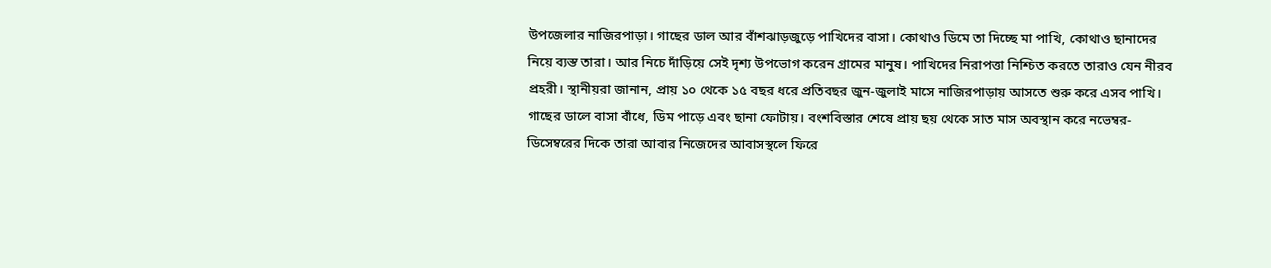উপজেলার নাজিরপাড়া। গাছের ডাল আর বাঁশঝাড়জুড়ে পাখিদের বাসা। কোথাও ডিমে তা দিচ্ছে মা পাখি, কোথাও ছানাদের নিয়ে ব্যস্ত তারা। আর নিচে দাঁড়িয়ে সেই দৃশ্য উপভোগ করেন গ্রামের মানুষ। পাখিদের নিরাপত্তা নিশ্চিত করতে তারাও যেন নীরব প্রহরী। স্থানীয়রা জানান, প্রায় ১০ থেকে ১৫ বছর ধরে প্রতিবছর জুন-জুলাই মাসে নাজিরপাড়ায় আসতে শুরু করে এসব পাখি। গাছের ডালে বাসা বাঁধে, ডিম পাড়ে এবং ছানা ফোটায়। বংশবিস্তার শেষে প্রায় ছয় থেকে সাত মাস অবস্থান করে নভেম্বর-ডিসেম্বরের দিকে তারা আবার নিজেদের আবাসস্থলে ফিরে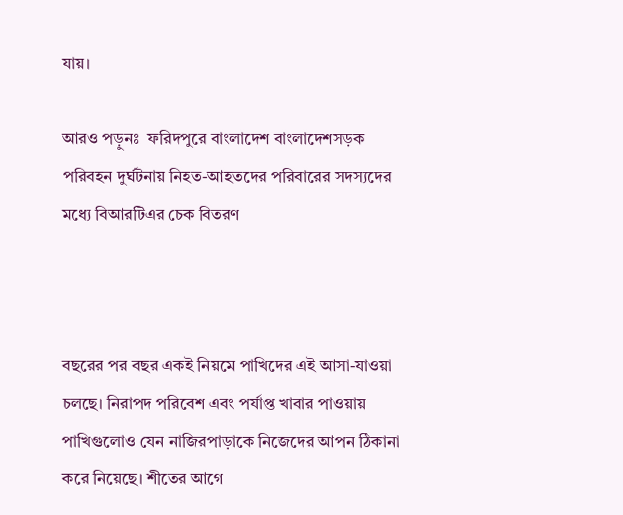যায়।

আরও পড়ুনঃ  ফরিদপুরে বাংলাদেশ বাংলাদেশসড়ক পরিবহন দুর্ঘটনায় নিহত-আহতদের পরিবারের সদস্যদের মধ্যে বিআরটিএর চেক বিতরণ



বছরের পর বছর একই নিয়মে পাখিদের এই আসা-যাওয়া চলছে। নিরাপদ পরিবেশ এবং পর্যাপ্ত খাবার পাওয়ায় পাখিগুলোও যেন নাজিরপাড়াকে নিজেদের আপন ঠিকানা করে নিয়েছে। শীতের আগে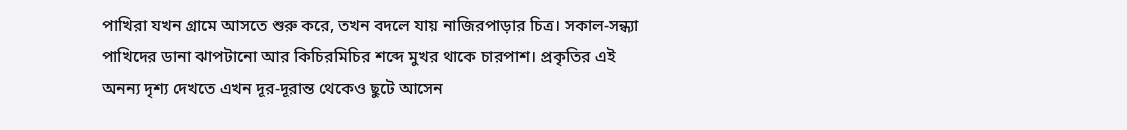পাখিরা যখন গ্রামে আসতে শুরু করে, তখন বদলে যায় নাজিরপাড়ার চিত্র। সকাল-সন্ধ্যা পাখিদের ডানা ঝাপটানো আর কিচিরমিচির শব্দে মুখর থাকে চারপাশ। প্রকৃতির এই অনন্য দৃশ্য দেখতে এখন দূর-দূরান্ত থেকেও ছুটে আসেন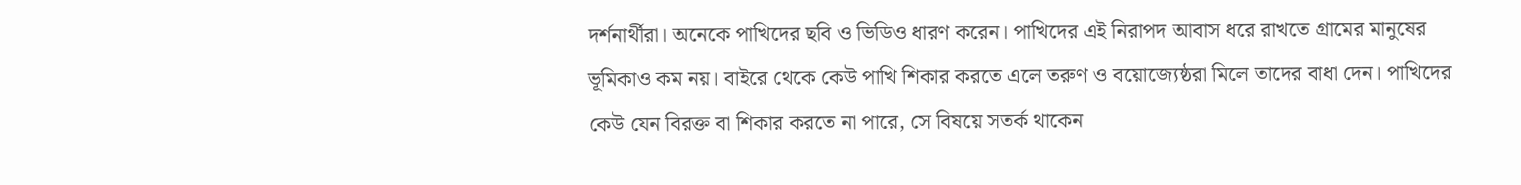দর্শনার্থীরা। অনেকে পাখিদের ছবি ও ভিডিও ধারণ করেন। পাখিদের এই নিরাপদ আবাস ধরে রাখতে গ্রামের মানুষের ভূমিকাও কম নয়। বাইরে থেকে কেউ পাখি শিকার করতে এলে তরুণ ও বয়োজ্যেষ্ঠরা মিলে তাদের বাধা দেন। পাখিদের কেউ যেন বিরক্ত বা শিকার করতে না পারে, সে বিষয়ে সতর্ক থাকেন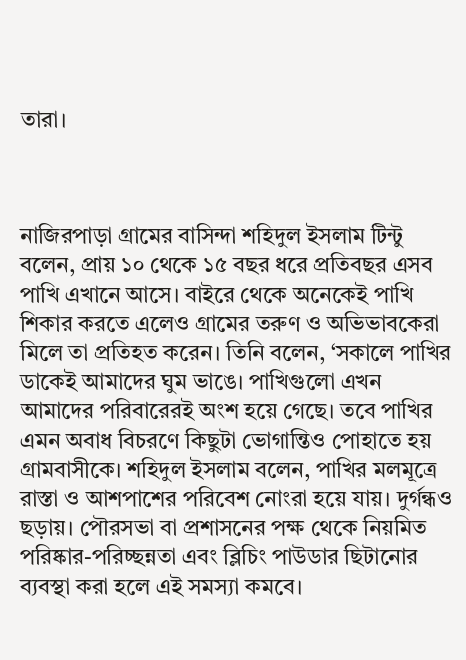তারা।



নাজিরপাড়া গ্রামের বাসিন্দা শহিদুল ইসলাম টিন্টু বলেন, প্রায় ১০ থেকে ১৫ বছর ধরে প্রতিবছর এসব পাখি এখানে আসে। বাইরে থেকে অনেকেই পাখি শিকার করতে এলেও গ্রামের তরুণ ও অভিভাবকেরা মিলে তা প্রতিহত করেন। তিনি বলেন, ‘সকালে পাখির ডাকেই আমাদের ঘুম ভাঙে। পাখিগুলো এখন আমাদের পরিবারেরই অংশ হয়ে গেছে। তবে পাখির এমন অবাধ বিচরণে কিছুটা ভোগান্তিও পোহাতে হয় গ্রামবাসীকে। শহিদুল ইসলাম বলেন, পাখির মলমূত্রে রাস্তা ও আশপাশের পরিবেশ নোংরা হয়ে যায়। দুর্গন্ধও ছড়ায়। পৌরসভা বা প্রশাসনের পক্ষ থেকে নিয়মিত পরিষ্কার-পরিচ্ছন্নতা এবং ব্লিচিং পাউডার ছিটানোর ব্যবস্থা করা হলে এই সমস্যা কমবে।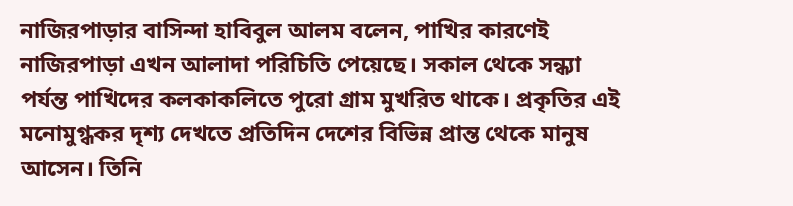নাজিরপাড়ার বাসিন্দা হাবিবুল আলম বলেন, পাখির কারণেই নাজিরপাড়া এখন আলাদা পরিচিতি পেয়েছে। সকাল থেকে সন্ধ্যা পর্যন্ত পাখিদের কলকাকলিতে পুরো গ্রাম মুখরিত থাকে। প্রকৃতির এই মনোমুগ্ধকর দৃশ্য দেখতে প্রতিদিন দেশের বিভিন্ন প্রান্ত থেকে মানুষ আসেন। তিনি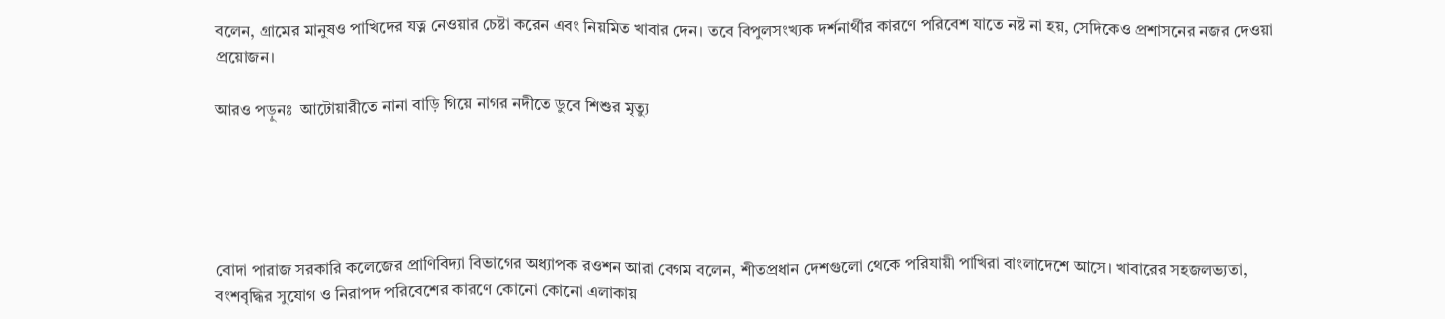বলেন, গ্রামের মানুষও পাখিদের যত্ন নেওয়ার চেষ্টা করেন এবং নিয়মিত খাবার দেন। তবে বিপুলসংখ্যক দর্শনার্থীর কারণে পরিবেশ যাতে নষ্ট না হয়, সেদিকেও প্রশাসনের নজর দেওয়া প্রয়োজন।

আরও পড়ুনঃ  আটোয়ারীতে নানা বাড়ি গিয়ে নাগর নদীতে ডুবে শিশুর মৃত্যু





বোদা পারাজ সরকারি কলেজের প্রাণিবিদ্যা বিভাগের অধ্যাপক রওশন আরা বেগম বলেন, শীতপ্রধান দেশগুলো থেকে পরিযায়ী পাখিরা বাংলাদেশে আসে। খাবারের সহজলভ্যতা, বংশবৃদ্ধির সুযোগ ও নিরাপদ পরিবেশের কারণে কোনো কোনো এলাকায়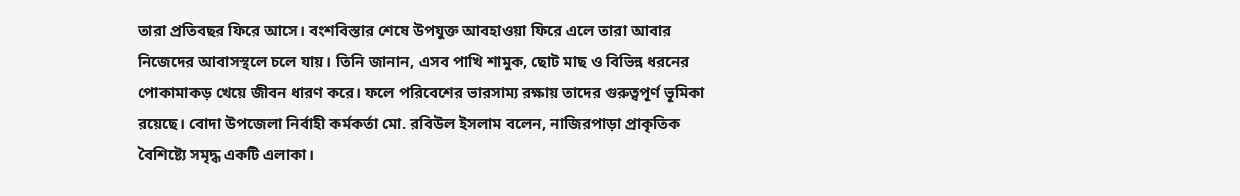তারা প্রতিবছর ফিরে আসে। বংশবিস্তার শেষে উপযুক্ত আবহাওয়া ফিরে এলে তারা আবার নিজেদের আবাসস্থলে চলে যায়। তিনি জানান, এসব পাখি শামুক, ছোট মাছ ও বিভিন্ন ধরনের পোকামাকড় খেয়ে জীবন ধারণ করে। ফলে পরিবেশের ভারসাম্য রক্ষায় তাদের গুরুত্বপূর্ণ ভূমিকা রয়েছে। বোদা উপজেলা নির্বাহী কর্মকর্তা মো. রবিউল ইসলাম বলেন, নাজিরপাড়া প্রাকৃতিক বৈশিষ্ট্যে সমৃদ্ধ একটি এলাকা।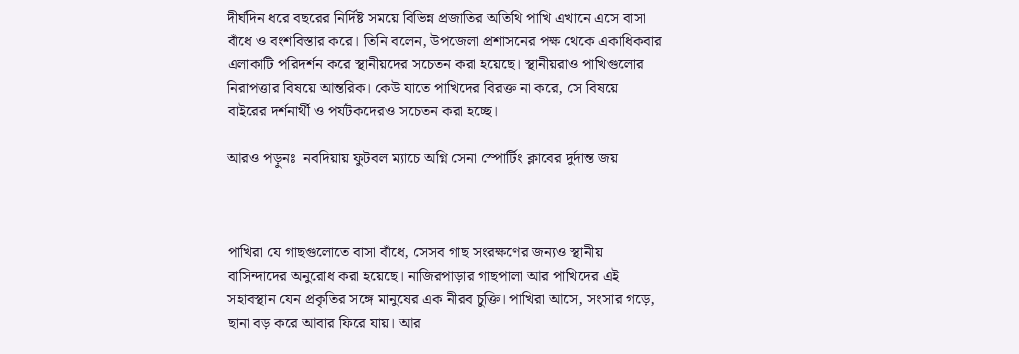দীর্ঘদিন ধরে বছরের নির্দিষ্ট সময়ে বিভিন্ন প্রজাতির অতিথি পাখি এখানে এসে বাসা বাঁধে ও বংশবিস্তার করে। তিনি বলেন, উপজেলা প্রশাসনের পক্ষ থেকে একাধিকবার এলাকাটি পরিদর্শন করে স্থানীয়দের সচেতন করা হয়েছে। স্থানীয়রাও পাখিগুলোর নিরাপত্তার বিষয়ে আন্তরিক। কেউ যাতে পাখিদের বিরক্ত না করে, সে বিষয়ে বাইরের দর্শনার্থী ও পর্যটকদেরও সচেতন করা হচ্ছে।

আরও পড়ুনঃ  নবদিয়ায় ফুটবল ম্যাচে অগ্নি সেনা স্পোর্টিং ক্লাবের দুর্দান্ত জয়



পাখিরা যে গাছগুলোতে বাসা বাঁধে, সেসব গাছ সংরক্ষণের জন্যও স্থানীয় বাসিন্দাদের অনুরোধ করা হয়েছে। নাজিরপাড়ার গাছপালা আর পাখিদের এই সহাবস্থান যেন প্রকৃতির সঙ্গে মানুষের এক নীরব চুক্তি। পাখিরা আসে, সংসার গড়ে, ছানা বড় করে আবার ফিরে যায়। আর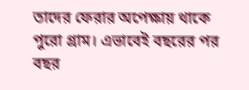তাদের ফেরার অপেক্ষায় থাকে পুরো গ্রাম। এভাবেই বছরের পর বছর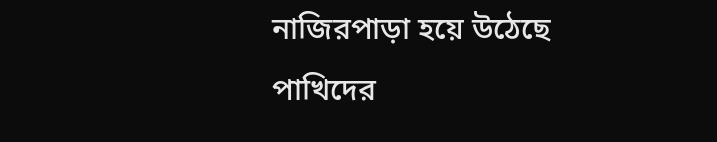নাজিরপাড়া হয়ে উঠেছে পাখিদের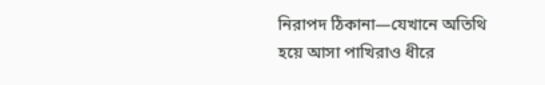নিরাপদ ঠিকানা—যেখানে অতিথি হয়ে আসা পাখিরাও ধীরে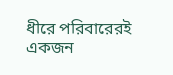ধীরে পরিবারেরই একজন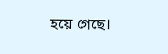হয়ে গেছে।